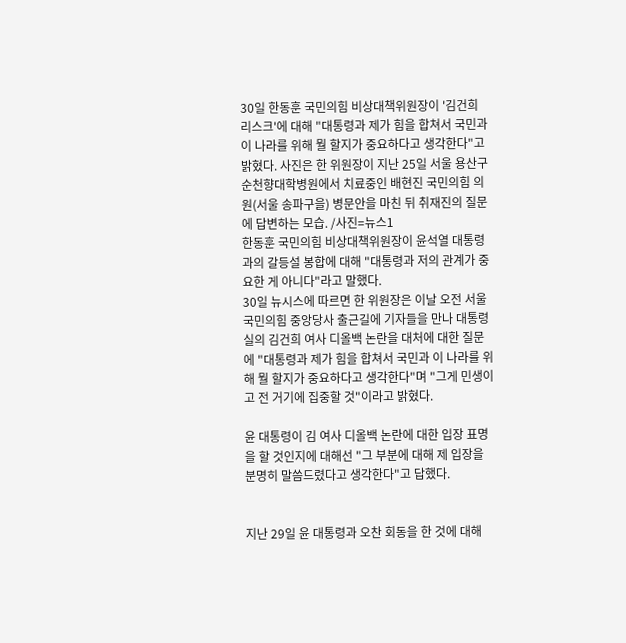30일 한동훈 국민의힘 비상대책위원장이 '김건희 리스크'에 대해 "대통령과 제가 힘을 합쳐서 국민과 이 나라를 위해 뭘 할지가 중요하다고 생각한다"고 밝혔다. 사진은 한 위원장이 지난 25일 서울 용산구 순천향대학병원에서 치료중인 배현진 국민의힘 의원(서울 송파구을) 병문안을 마친 뒤 취재진의 질문에 답변하는 모습. /사진=뉴스1
한동훈 국민의힘 비상대책위원장이 윤석열 대통령과의 갈등설 봉합에 대해 "대통령과 저의 관계가 중요한 게 아니다"라고 말했다.
30일 뉴시스에 따르면 한 위원장은 이날 오전 서울 국민의힘 중앙당사 출근길에 기자들을 만나 대통령실의 김건희 여사 디올백 논란을 대처에 대한 질문에 "대통령과 제가 힘을 합쳐서 국민과 이 나라를 위해 뭘 할지가 중요하다고 생각한다"며 "그게 민생이고 전 거기에 집중할 것"이라고 밝혔다.

윤 대통령이 김 여사 디올백 논란에 대한 입장 표명을 할 것인지에 대해선 "그 부분에 대해 제 입장을 분명히 말씀드렸다고 생각한다"고 답했다.


지난 29일 윤 대통령과 오찬 회동을 한 것에 대해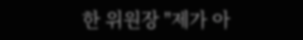한 위원장 "제가 아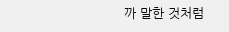까 말한 것처럼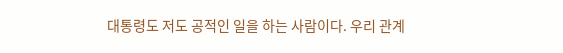대통령도 저도 공적인 일을 하는 사람이다. 우리 관계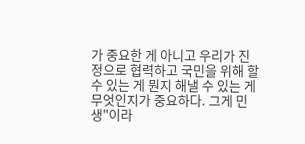가 중요한 게 아니고 우리가 진정으로 협력하고 국민을 위해 할 수 있는 게 뭔지 해낼 수 있는 게 무엇인지가 중요하다. 그게 민생"이라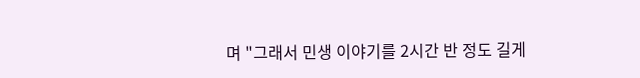며 "그래서 민생 이야기를 2시간 반 정도 길게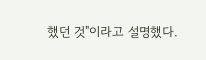했던 것"이라고 설명했다.